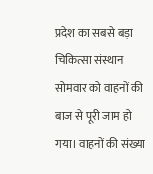प्रदेश का सबसे बड़ा चिकित्सा संस्थान सोमवार को वाहनों की बाज से पूरी जाम हो गया। वाहनों की संख्या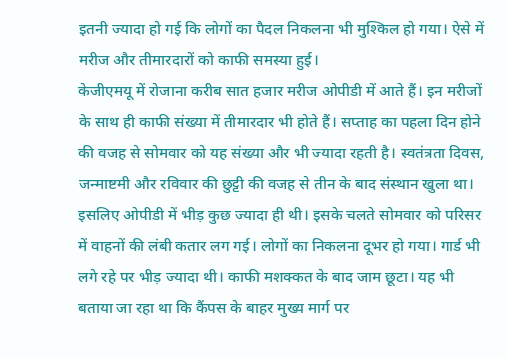इतनी ज्यादा हो गई कि लोगों का पैदल निकलना भी मुश्किल हो गया। ऐसे में मरीज और तीमारदारों को काफी समस्या हुई।
केजीएमयू में रोजाना करीब सात हजार मरीज ओपीडी में आते हैं। इन मरीजों के साथ ही काफी संख्या में तीमारदार भी होते हैं। सप्ताह का पहला दिन होने की वजह से सोमवार को यह संख्या और भी ज्यादा रहती है। स्वतंत्रता दिवस, जन्माष्टमी और रविवार की छुट्टी की वजह से तीन के बाद संस्थान खुला था। इसलिए ओपीडी में भीड़ कुछ ज्यादा ही थी। इसके चलते सोमवार को परिसर में वाहनों की लंबी कतार लग गई। लोगों का निकलना दूभर हो गया। गार्ड भी लगे रहे पर भीड़ ज्यादा थी। काफी मशक्कत के बाद जाम छूटा। यह भी बताया जा रहा था कि कैंपस के बाहर मुख्य मार्ग पर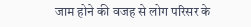जाम होने की वजह से लोग परिसर के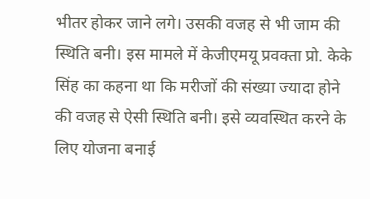भीतर होकर जाने लगे। उसकी वजह से भी जाम की स्थिति बनी। इस मामले में केजीएमयू प्रवक्ता प्रो. केके सिंह का कहना था कि मरीजों की संख्या ज्यादा होने की वजह से ऐसी स्थिति बनी। इसे व्यवस्थित करने के लिए योजना बनाई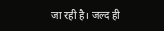जा रही है। जल्द ही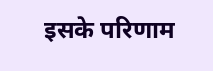इसके परिणाम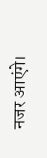नजर आएंगे।